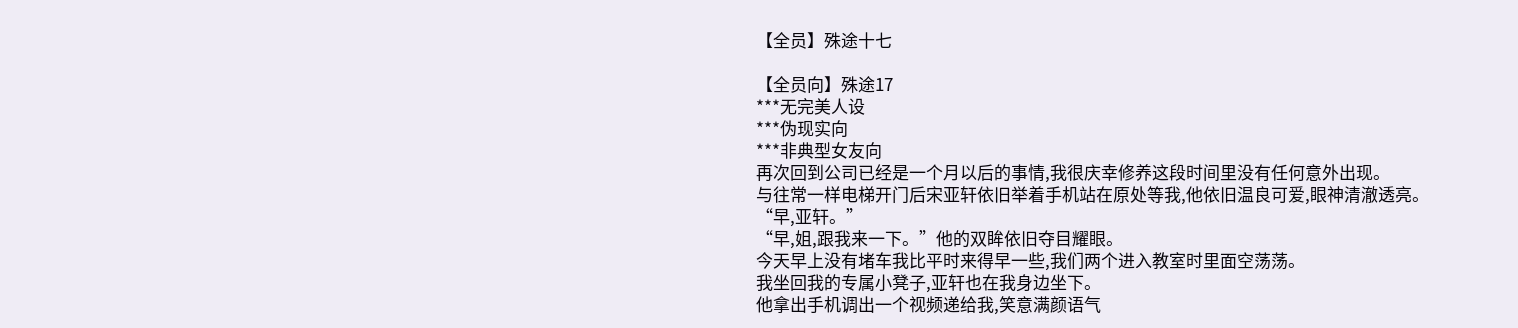【全员】殊途十七

【全员向】殊途17
***无完美人设
***伪现实向
***非典型女友向
再次回到公司已经是一个月以后的事情,我很庆幸修养这段时间里没有任何意外出现。
与往常一样电梯开门后宋亚轩依旧举着手机站在原处等我,他依旧温良可爱,眼神清澈透亮。
“早,亚轩。”
“早,姐,跟我来一下。”他的双眸依旧夺目耀眼。
今天早上没有堵车我比平时来得早一些,我们两个进入教室时里面空荡荡。
我坐回我的专属小凳子,亚轩也在我身边坐下。
他拿出手机调出一个视频递给我,笑意满颜语气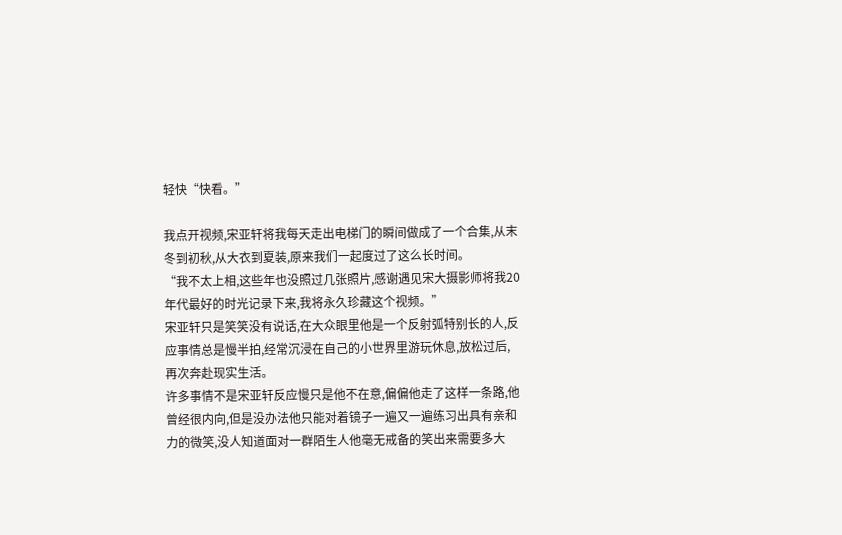轻快“快看。”

我点开视频,宋亚轩将我每天走出电梯门的瞬间做成了一个合集,从末冬到初秋,从大衣到夏装,原来我们一起度过了这么长时间。
“我不太上相,这些年也没照过几张照片,感谢遇见宋大摄影师将我20年代最好的时光记录下来,我将永久珍藏这个视频。”
宋亚轩只是笑笑没有说话,在大众眼里他是一个反射弧特别长的人,反应事情总是慢半拍,经常沉浸在自己的小世界里游玩休息,放松过后,再次奔赴现实生活。
许多事情不是宋亚轩反应慢只是他不在意,偏偏他走了这样一条路,他曾经很内向,但是没办法他只能对着镜子一遍又一遍练习出具有亲和力的微笑,没人知道面对一群陌生人他毫无戒备的笑出来需要多大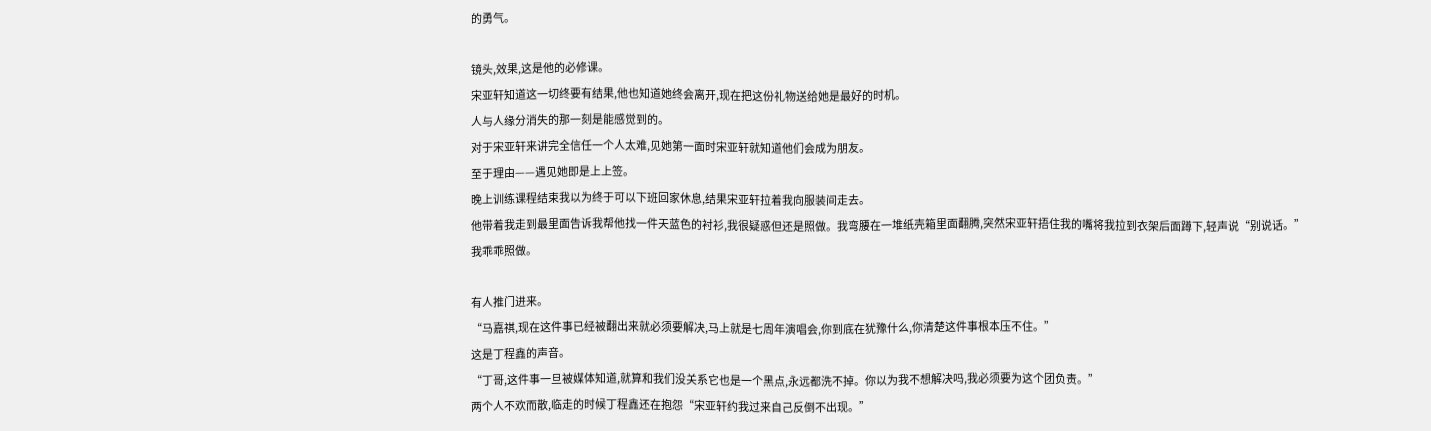的勇气。

镜头,效果,这是他的必修课。
宋亚轩知道这一切终要有结果,他也知道她终会离开,现在把这份礼物送给她是最好的时机。
人与人缘分消失的那一刻是能感觉到的。
对于宋亚轩来讲完全信任一个人太难,见她第一面时宋亚轩就知道他们会成为朋友。
至于理由——遇见她即是上上签。
晚上训练课程结束我以为终于可以下班回家休息,结果宋亚轩拉着我向服装间走去。
他带着我走到最里面告诉我帮他找一件天蓝色的衬衫,我很疑惑但还是照做。我弯腰在一堆纸壳箱里面翻腾,突然宋亚轩捂住我的嘴将我拉到衣架后面蹲下,轻声说“别说话。”
我乖乖照做。

有人推门进来。
“马嘉祺,现在这件事已经被翻出来就必须要解决,马上就是七周年演唱会,你到底在犹豫什么,你清楚这件事根本压不住。”
这是丁程鑫的声音。
“丁哥,这件事一旦被媒体知道,就算和我们没关系它也是一个黑点,永远都洗不掉。你以为我不想解决吗,我必须要为这个团负责。”
两个人不欢而散,临走的时候丁程鑫还在抱怨“宋亚轩约我过来自己反倒不出现。”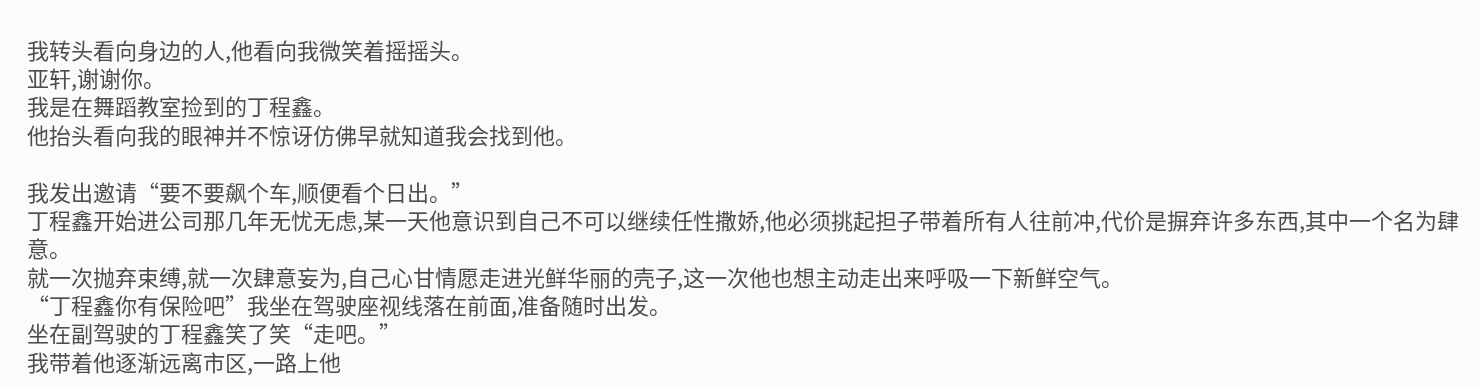我转头看向身边的人,他看向我微笑着摇摇头。
亚轩,谢谢你。
我是在舞蹈教室捡到的丁程鑫。
他抬头看向我的眼神并不惊讶仿佛早就知道我会找到他。

我发出邀请“要不要飙个车,顺便看个日出。”
丁程鑫开始进公司那几年无忧无虑,某一天他意识到自己不可以继续任性撒娇,他必须挑起担子带着所有人往前冲,代价是摒弃许多东西,其中一个名为肆意。
就一次抛弃束缚,就一次肆意妄为,自己心甘情愿走进光鲜华丽的壳子,这一次他也想主动走出来呼吸一下新鲜空气。
“丁程鑫你有保险吧”我坐在驾驶座视线落在前面,准备随时出发。
坐在副驾驶的丁程鑫笑了笑“走吧。”
我带着他逐渐远离市区,一路上他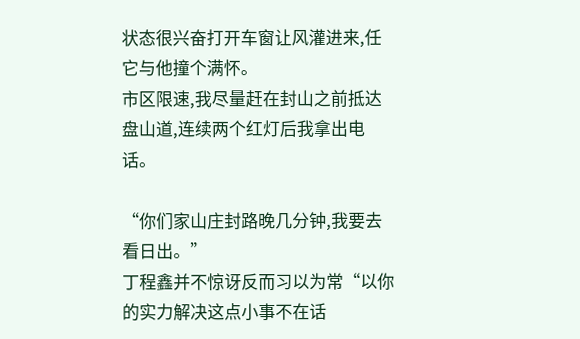状态很兴奋打开车窗让风灌进来,任它与他撞个满怀。
市区限速,我尽量赶在封山之前抵达盘山道,连续两个红灯后我拿出电话。

“你们家山庄封路晚几分钟,我要去看日出。”
丁程鑫并不惊讶反而习以为常“以你的实力解决这点小事不在话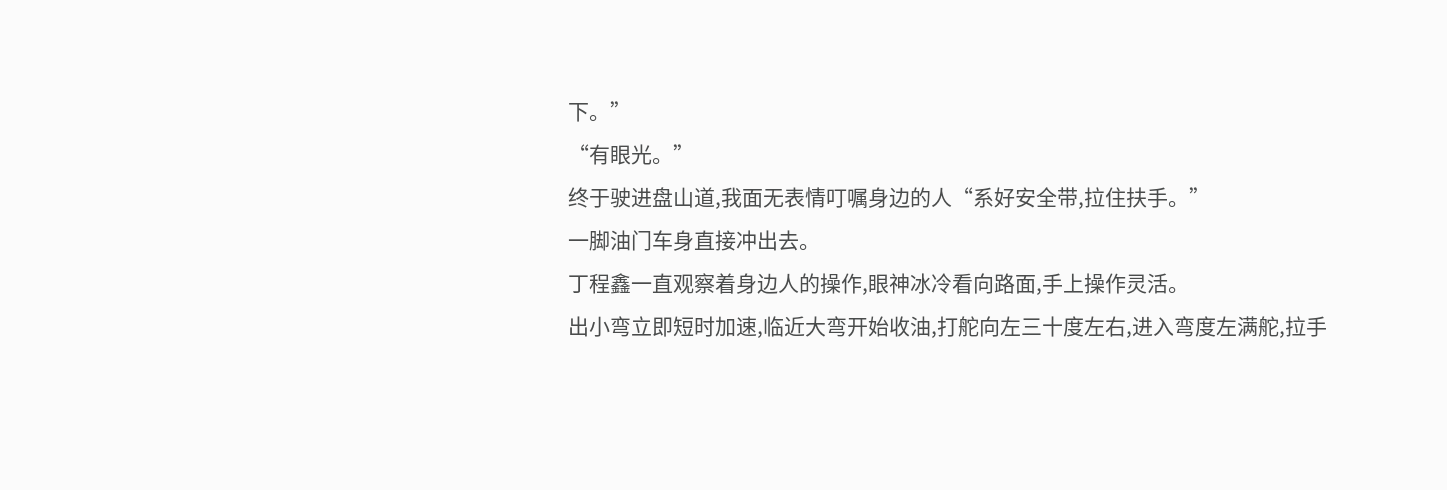下。”
“有眼光。”
终于驶进盘山道,我面无表情叮嘱身边的人“系好安全带,拉住扶手。”
一脚油门车身直接冲出去。
丁程鑫一直观察着身边人的操作,眼神冰冷看向路面,手上操作灵活。
出小弯立即短时加速,临近大弯开始收油,打舵向左三十度左右,进入弯度左满舵,拉手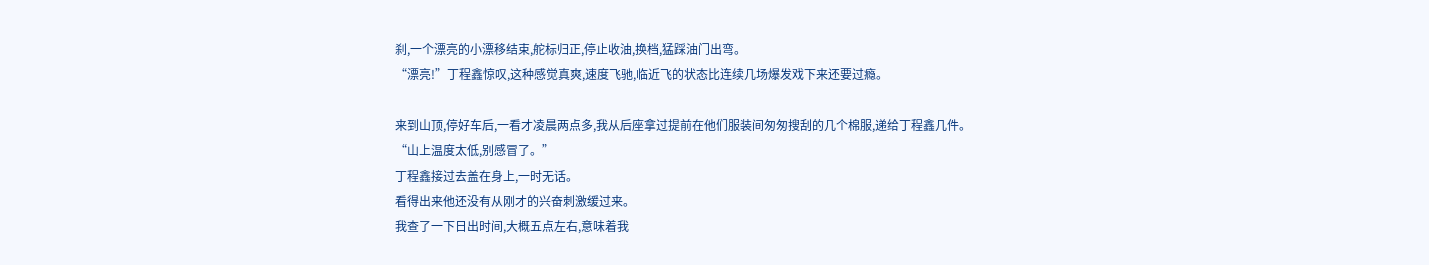刹,一个漂亮的小漂移结束,舵标归正,停止收油,换档,猛踩油门出弯。
“漂亮!”丁程鑫惊叹,这种感觉真爽,速度飞驰,临近飞的状态比连续几场爆发戏下来还要过瘾。

来到山顶,停好车后,一看才凌晨两点多,我从后座拿过提前在他们服装间匆匆搜刮的几个棉服,递给丁程鑫几件。
“山上温度太低,别感冒了。”
丁程鑫接过去盖在身上,一时无话。
看得出来他还没有从刚才的兴奋刺激缓过来。
我查了一下日出时间,大概五点左右,意味着我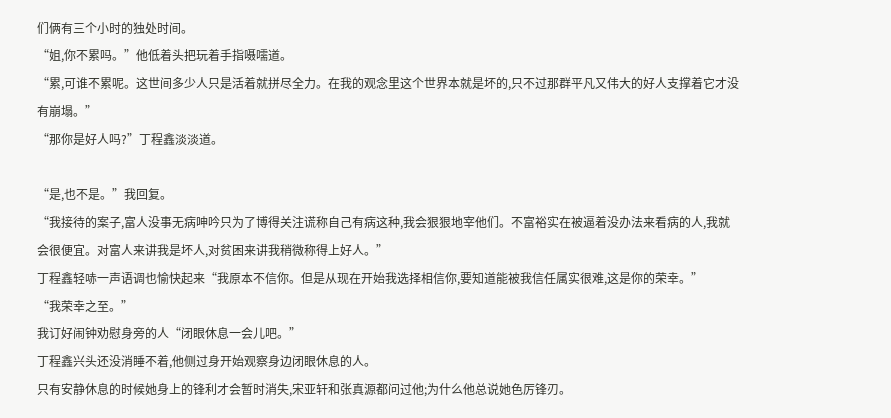们俩有三个小时的独处时间。
“姐,你不累吗。”他低着头把玩着手指嗫嚅道。
“累,可谁不累呢。这世间多少人只是活着就拼尽全力。在我的观念里这个世界本就是坏的,只不过那群平凡又伟大的好人支撑着它才没有崩塌。”
“那你是好人吗?”丁程鑫淡淡道。

“是,也不是。”我回复。
“我接待的案子,富人没事无病呻吟只为了博得关注谎称自己有病这种,我会狠狠地宰他们。不富裕实在被逼着没办法来看病的人,我就会很便宜。对富人来讲我是坏人,对贫困来讲我稍微称得上好人。”
丁程鑫轻哧一声语调也愉快起来“我原本不信你。但是从现在开始我选择相信你,要知道能被我信任属实很难,这是你的荣幸。”
“我荣幸之至。”
我订好闹钟劝慰身旁的人“闭眼休息一会儿吧。”
丁程鑫兴头还没消睡不着,他侧过身开始观察身边闭眼休息的人。
只有安静休息的时候她身上的锋利才会暂时消失,宋亚轩和张真源都问过他;为什么他总说她色厉锋刃。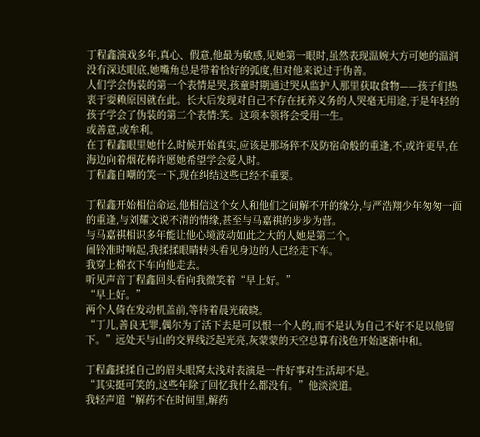丁程鑫演戏多年,真心、假意,他最为敏感,见她第一眼时,虽然表现温婉大方可她的温润没有深达眼底,她嘴角总是带着恰好的弧度,但对他来说过于伪善。
人们学会伪装的第一个表情是哭,孩童时期通过哭从监护人那里获取食物——孩子们热衷于耍赖原因就在此。长大后发现对自己不存在抚养义务的人哭毫无用途,于是年轻的孩子学会了伪装的第二个表情:笑。这项本领将会受用一生。
或善意,或牟利。
在丁程鑫眼里她什么时候开始真实,应该是那场猝不及防宿命般的重逢,不,或许更早,在海边向着烟花棒许愿她希望学会爱人时。
丁程鑫自嘲的笑一下,现在纠结这些已经不重要。

丁程鑫开始相信命运,他相信这个女人和他们之间解不开的缘分,与严浩翔少年匆匆一面的重逢,与刘耀文说不清的情缘,甚至与马嘉祺的步步为营。
与马嘉祺相识多年能让他心境波动如此之大的人她是第二个。
闹铃准时响起,我揉揉眼睛转头看见身边的人已经走下车。
我穿上棉衣下车向他走去。
听见声音丁程鑫回头看向我微笑着“早上好。”
“早上好。”
两个人倚在发动机盖前,等待着晨光破晓。
“丁儿,善良无罪,偶尔为了活下去是可以恨一个人的,而不是认为自己不好不足以他留下。”远处天与山的交界线泛起光亮,灰蒙蒙的天空总算有浅色开始逐渐中和。

丁程鑫揉揉自己的眉头眼窝太浅对表演是一件好事对生活却不是。
“其实挺可笑的,这些年除了回忆我什么都没有。”他淡淡道。
我轻声道“解药不在时间里,解药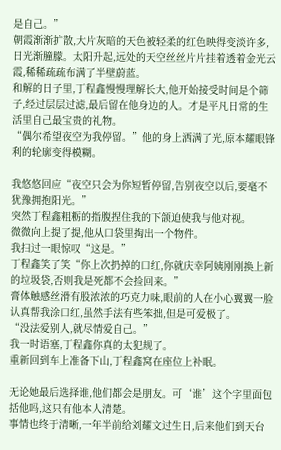是自己。”
朝霞渐渐扩散,大片灰暗的天色被轻柔的红色映得变淡许多,日光渐朣朦。太阳升起,远处的天空丝丝片片挂着透着金光云霞,稀稀疏疏布满了半壁蔚蓝。
和解的日子里,丁程鑫慢慢理解长大,他开始接受时间是个筛子,经过层层过滤,最后留在他身边的人。才是平凡日常的生活里自己最宝贵的礼物。
“偶尔希望夜空为我停留。”他的身上洒满了光,原本耀眼锋利的轮廓变得模糊。

我悠悠回应“夜空只会为你短暂停留,告别夜空以后,要毫不犹豫拥抱阳光。”
突然丁程鑫粗粝的指腹捏住我的下颌迫使我与他对视。
微微向上提了提,他从口袋里掏出一个物件。
我扫过一眼惊叹“这是。”
丁程鑫笑了笑“你上次扔掉的口红,你就庆幸阿姨刚刚换上新的垃圾袋,否则我是死都不会捡回来。”
膏体触感丝滑有股浓浓的巧克力味,眼前的人在小心翼翼一脸认真帮我涂口红,虽然手法有些笨拙,但是可爱极了。
“没法爱别人,就尽情爱自己。”
我一时语塞,丁程鑫你真的太犯规了。
重新回到车上准备下山,丁程鑫窝在座位上补眠。

无论她最后选择谁,他们都会是朋友。可‘谁’这个字里面包括他吗,这只有他本人清楚。
事情也终于清晰,一年半前给刘耀文过生日,后来他们到天台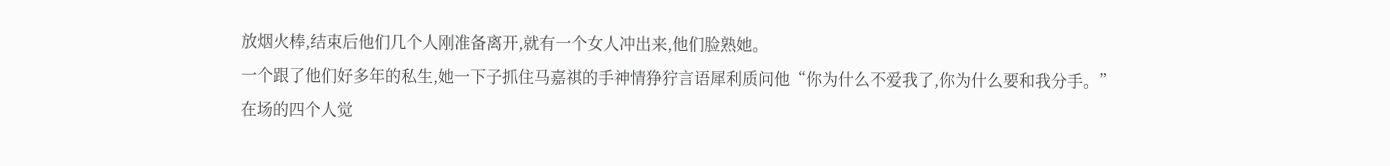放烟火棒,结束后他们几个人刚准备离开,就有一个女人冲出来,他们脸熟她。
一个跟了他们好多年的私生,她一下子抓住马嘉祺的手神情狰狞言语犀利质问他“你为什么不爱我了,你为什么要和我分手。”
在场的四个人觉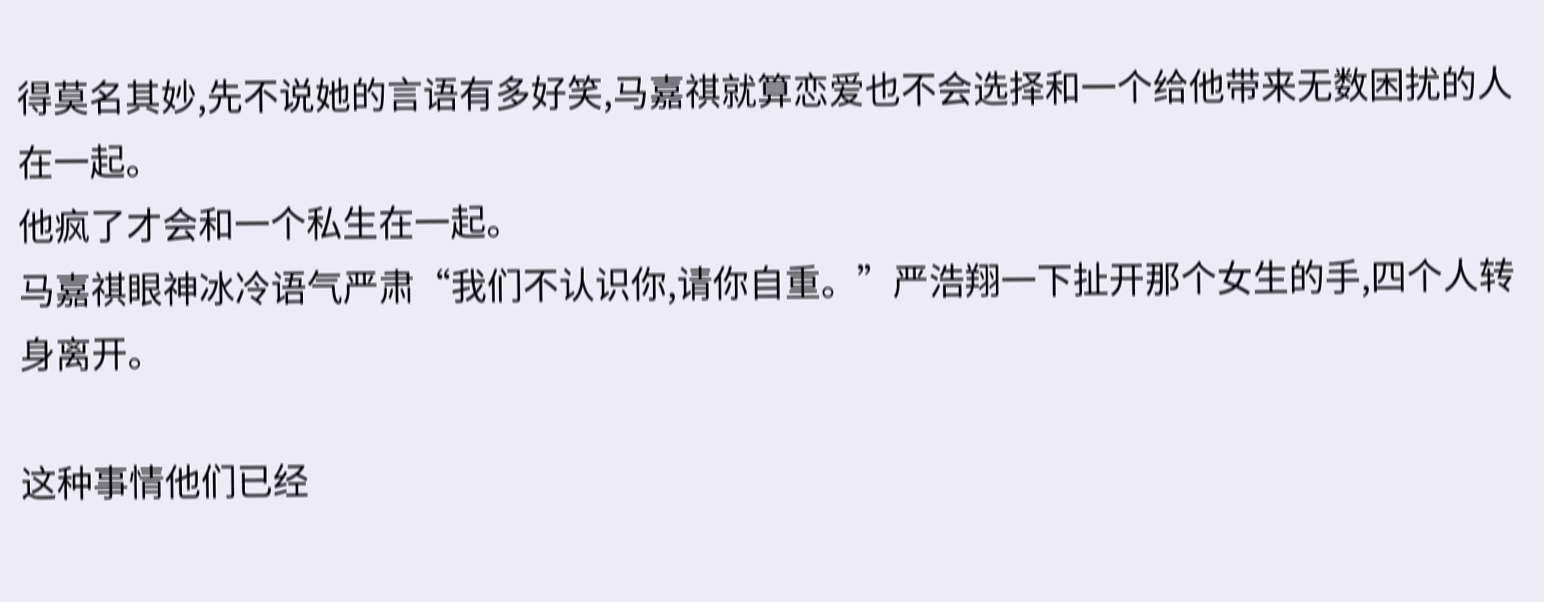得莫名其妙,先不说她的言语有多好笑,马嘉祺就算恋爱也不会选择和一个给他带来无数困扰的人在一起。
他疯了才会和一个私生在一起。
马嘉祺眼神冰冷语气严肃“我们不认识你,请你自重。”严浩翔一下扯开那个女生的手,四个人转身离开。

这种事情他们已经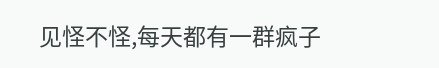见怪不怪,每天都有一群疯子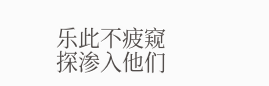乐此不疲窥探渗入他们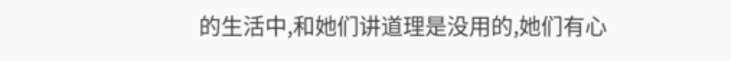的生活中,和她们讲道理是没用的,她们有心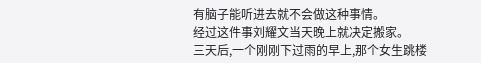有脑子能听进去就不会做这种事情。
经过这件事刘耀文当天晚上就决定搬家。
三天后,一个刚刚下过雨的早上,那个女生跳楼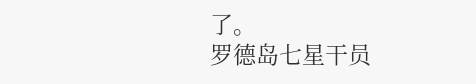了。
罗德岛七星干员